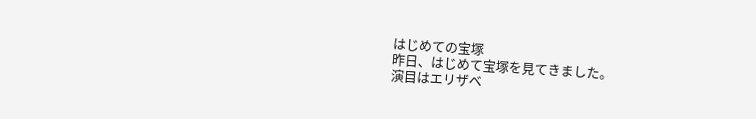はじめての宝塚
昨日、はじめて宝塚を見てきました。
演目はエリザベ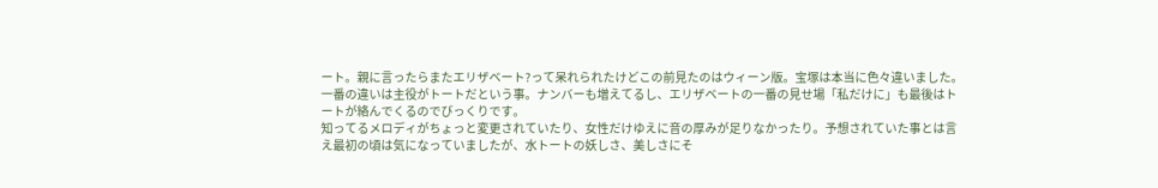ート。親に言ったらまたエリザベート?って呆れられたけどこの前見たのはウィーン版。宝塚は本当に色々違いました。
一番の違いは主役がトートだという事。ナンバーも増えてるし、エリザベートの一番の見せ場「私だけに」も最後はトートが絡んでくるのでびっくりです。
知ってるメロディがちょっと変更されていたり、女性だけゆえに音の厚みが足りなかったり。予想されていた事とは言え最初の頃は気になっていましたが、水トートの妖しさ、美しさにそ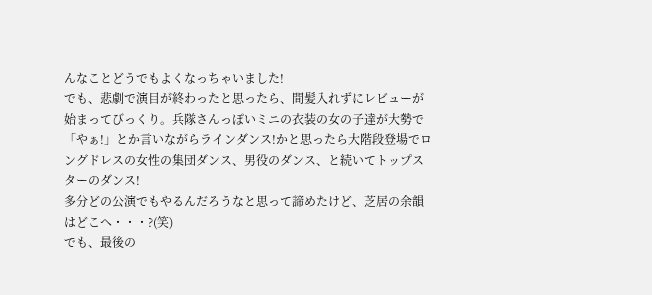んなことどうでもよくなっちゃいました!
でも、悲劇で演目が終わったと思ったら、間髪入れずにレビューが始まってびっくり。兵隊さんっぽいミニの衣装の女の子達が大勢で「やぁ!」とか言いながらラインダンス!かと思ったら大階段登場でロングドレスの女性の集団ダンス、男役のダンス、と続いてトップスターのダンス!
多分どの公演でもやるんだろうなと思って諦めたけど、芝居の余韻はどこへ・・・?(笑)
でも、最後の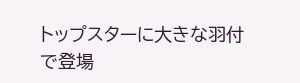トップスターに大きな羽付で登場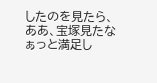したのを見たら、ああ、宝塚見たなぁっと満足し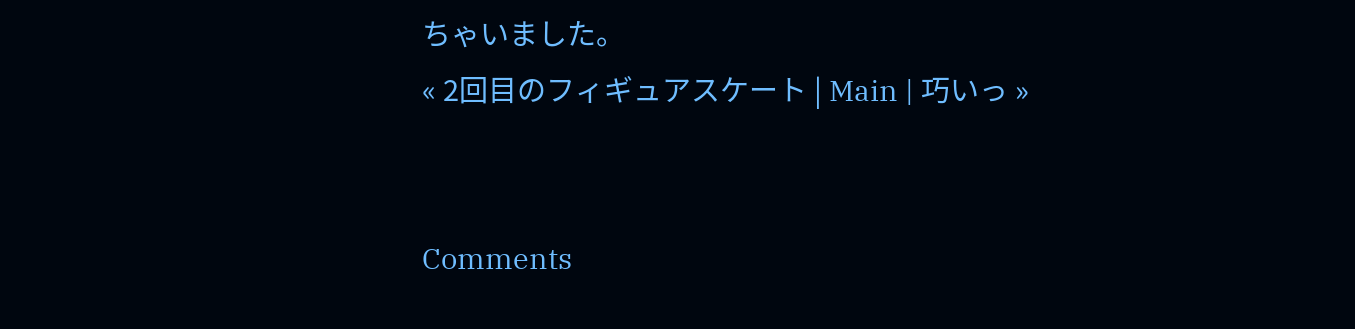ちゃいました。
« 2回目のフィギュアスケート | Main | 巧いっ »


Comments